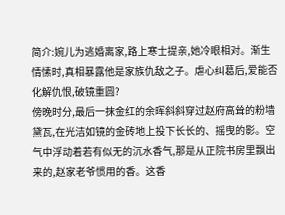简介:婉儿为逃婚离家,路上寒士提亲,她冷眼相对。渐生情愫时,真相暴露他是家族仇敌之子。虐心纠葛后,爱能否化解仇恨,破镜重圆?
傍晚时分,最后一抹金红的余晖斜斜穿过赵府高耸的粉墙黛瓦,在光洁如镜的金砖地上投下长长的、摇曳的影。空气中浮动着若有似无的沉水香气,那是从正院书房里飘出来的,赵家老爷惯用的香。这香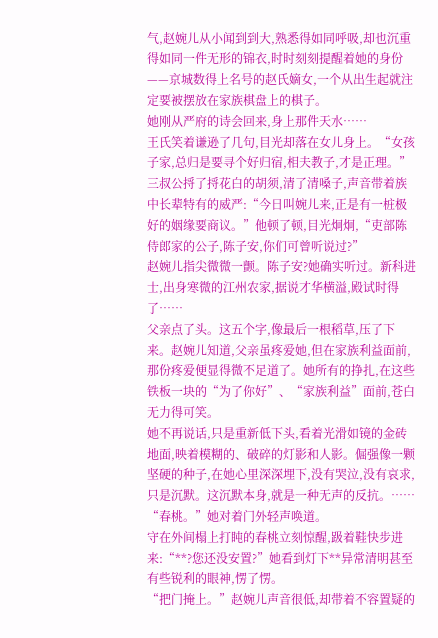气,赵婉儿从小闻到到大,熟悉得如同呼吸,却也沉重得如同一件无形的锦衣,时时刻刻提醒着她的身份——京城数得上名号的赵氏嫡女,一个从出生起就注定要被摆放在家族棋盘上的棋子。
她刚从严府的诗会回来,身上那件天水……
王氏笑着谦逊了几句,目光却落在女儿身上。“女孩子家,总归是要寻个好归宿,相夫教子,才是正理。”
三叔公捋了捋花白的胡须,清了清嗓子,声音带着族中长辈特有的威严:“今日叫婉儿来,正是有一桩极好的姻缘要商议。”他顿了顿,目光炯炯,“吏部陈侍郎家的公子,陈子安,你们可曾听说过?”
赵婉儿指尖微微一颤。陈子安?她确实听过。新科进士,出身寒微的江州农家,据说才华横溢,殿试时得了……
父亲点了头。这五个字,像最后一根稻草,压了下来。赵婉儿知道,父亲虽疼爱她,但在家族利益面前,那份疼爱便显得微不足道了。她所有的挣扎,在这些铁板一块的“为了你好”、“家族利益”面前,苍白无力得可笑。
她不再说话,只是重新低下头,看着光滑如镜的金砖地面,映着模糊的、破碎的灯影和人影。倔强像一颗坚硬的种子,在她心里深深埋下,没有哭泣,没有哀求,只是沉默。这沉默本身,就是一种无声的反抗。……
“春桃。”她对着门外轻声唤道。
守在外间榻上打盹的春桃立刻惊醒,趿着鞋快步进来:“**?您还没安置?”她看到灯下**异常清明甚至有些锐利的眼神,愣了愣。
“把门掩上。”赵婉儿声音很低,却带着不容置疑的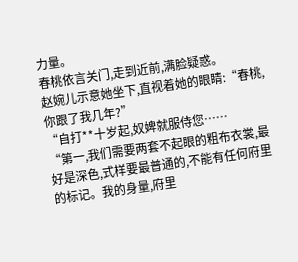力量。
春桃依言关门,走到近前,满脸疑惑。
赵婉儿示意她坐下,直视着她的眼睛:“春桃,你跟了我几年?”
“自打**十岁起,奴婢就服侍您……
“第一,我们需要两套不起眼的粗布衣裳,最好是深色,式样要最普通的,不能有任何府里的标记。我的身量,府里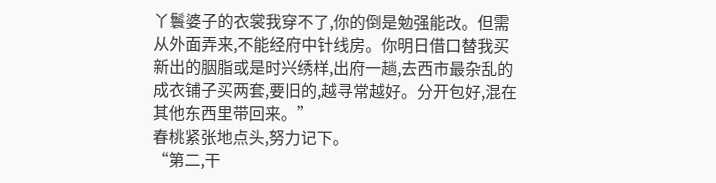丫鬟婆子的衣裳我穿不了,你的倒是勉强能改。但需从外面弄来,不能经府中针线房。你明日借口替我买新出的胭脂或是时兴绣样,出府一趟,去西市最杂乱的成衣铺子买两套,要旧的,越寻常越好。分开包好,混在其他东西里带回来。”
春桃紧张地点头,努力记下。
“第二,干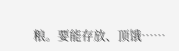粮。要能存放、顶饿……